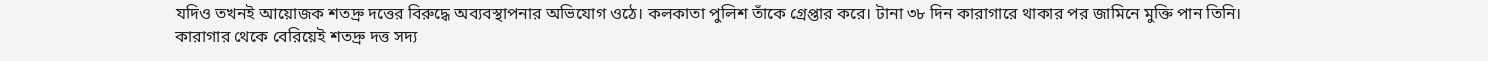যদিও তখনই আয়োজক শতদ্রু দত্তের বিরুদ্ধে অব্যবস্থাপনার অভিযোগ ওঠে। কলকাতা পুলিশ তাঁকে গ্রেপ্তার করে। টানা ৩৮ দিন কারাগারে থাকার পর জামিনে মুক্তি পান তিনি।
কারাগার থেকে বেরিয়েই শতদ্রু দত্ত সদ্য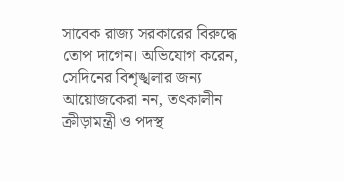সাবেক রাজ্য সরকারের বিরুদ্ধে তোপ দাগেন। অভিযোগ করেন, সেদিনের বিশৃঙ্খলার জন্য আয়োজকেরা নন, তৎকালীন ক্রীড়ামন্ত্রী ও পদস্থ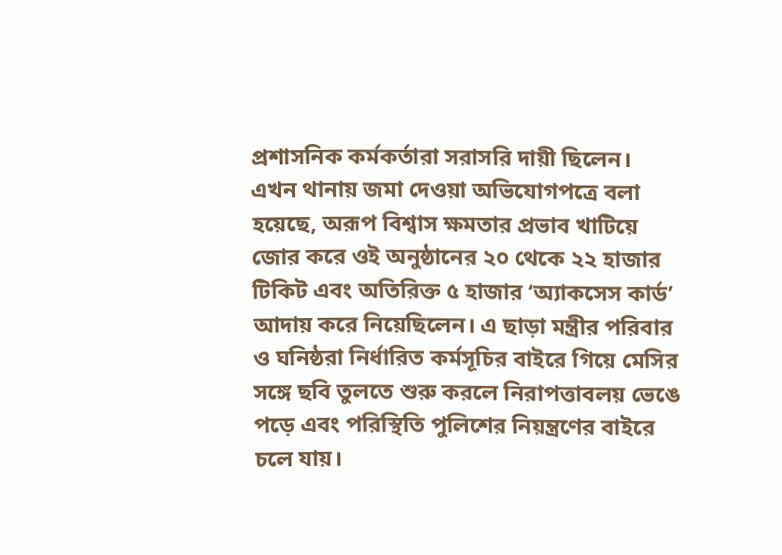প্রশাসনিক কর্মকর্তারা সরাসরি দায়ী ছিলেন।
এখন থানায় জমা দেওয়া অভিযোগপত্রে বলা হয়েছে, অরূপ বিশ্বাস ক্ষমতার প্রভাব খাটিয়ে জোর করে ওই অনুষ্ঠানের ২০ থেকে ২২ হাজার টিকিট এবং অতিরিক্ত ৫ হাজার ‘অ্যাকসেস কার্ড’ আদায় করে নিয়েছিলেন। এ ছাড়া মন্ত্রীর পরিবার ও ঘনিষ্ঠরা নির্ধারিত কর্মসূচির বাইরে গিয়ে মেসির সঙ্গে ছবি তুলতে শুরু করলে নিরাপত্তাবলয় ভেঙে পড়ে এবং পরিস্থিতি পুলিশের নিয়ন্ত্রণের বাইরে চলে যায়।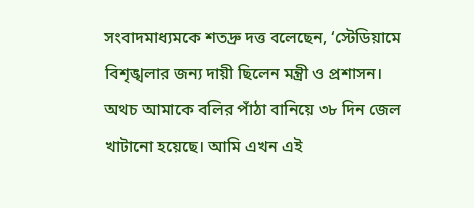সংবাদমাধ্যমকে শতদ্রু দত্ত বলেছেন, ‘স্টেডিয়ামে বিশৃঙ্খলার জন্য দায়ী ছিলেন মন্ত্রী ও প্রশাসন। অথচ আমাকে বলির পাঁঠা বানিয়ে ৩৮ দিন জেল খাটানো হয়েছে। আমি এখন এই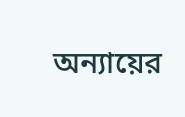অন্যায়ের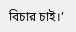বিচার চাই।’